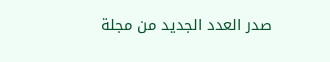صدر العدد الجديد من مجلة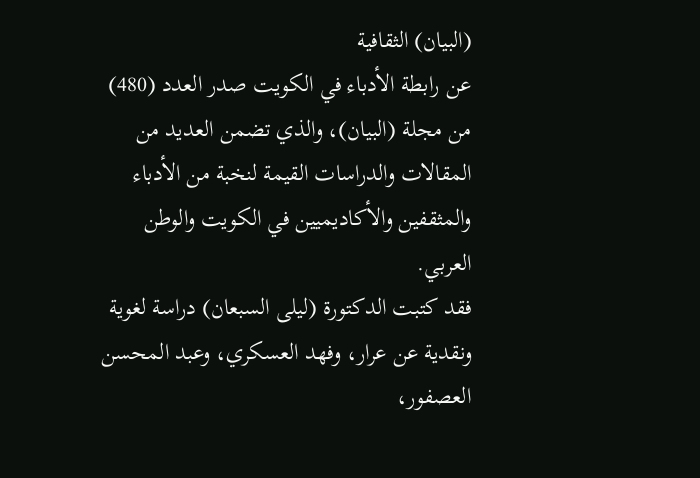(البيان) الثقافية
عن رابطة الأدباء في الكويت صدر العدد (480) من مجلة (البيان)، والذي تضمن العديد من المقالات والدراسات القيمة لنخبة من الأدباء والمثقفين والأكاديميين في الكويت والوطن العربي.
فقد كتبت الدكتورة (ليلى السبعان) دراسة لغوية ونقدية عن عرار، وفهد العسكري، وعبد المحسن العصفور،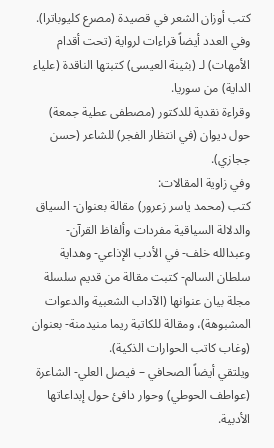كتب أوزان الشعر في قصيدة (مصرع كليوباترا).
وفي العدد أيضاً قراءات لرواية (تحت أقدام الأمهات) لـ (بثينة العيسى) كتبتها الناقدة (علياء الداية) من سوريا.
وقراءة نقدية للدكتور (مصطفى عطية جمعة) حول ديوان (في انتظار الفجر) للشاعر (حسن ججازي).
وفي زاوية المقالات:
كتب (محمد ياسر زعرور) مقالة بعنوان- السياق والدلالة السياقية مفردات وألفاظ القرآن- وعبدالله خلف- في الأدب الإذاعي- وهداية سلطان السالم- كتبت مقالة من قديم سلسلة مجلة بيان عنوانها (الآداب الشعبية والدعوات المشبوهة)، ومقالة للكاتبة ريما منيدمنة- بعنوان (وغاب كاتب الحوارات الذكية).
ويلتقي أيضاً الصحافي – فيصل العلي- الشاعرة (عواطف الحوطي) وحوار دافئ حول إبداعاتها الأدبية.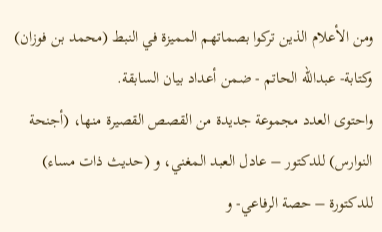ومن الأعلام الذين تركوا بصماتهم المميزة في النبط (محمد بن فوزان) وكتابة- عبدالله الحاتم - ضمن أعداد بيان السابقة.
واحتوى العدد مجموعة جديدة من القصص القصيرة منها، (أجنحة النوارس) للدكتور – عادل العبد المغني، و (حديث ذات مساء) للدكتورة – حصة الرفاعي- و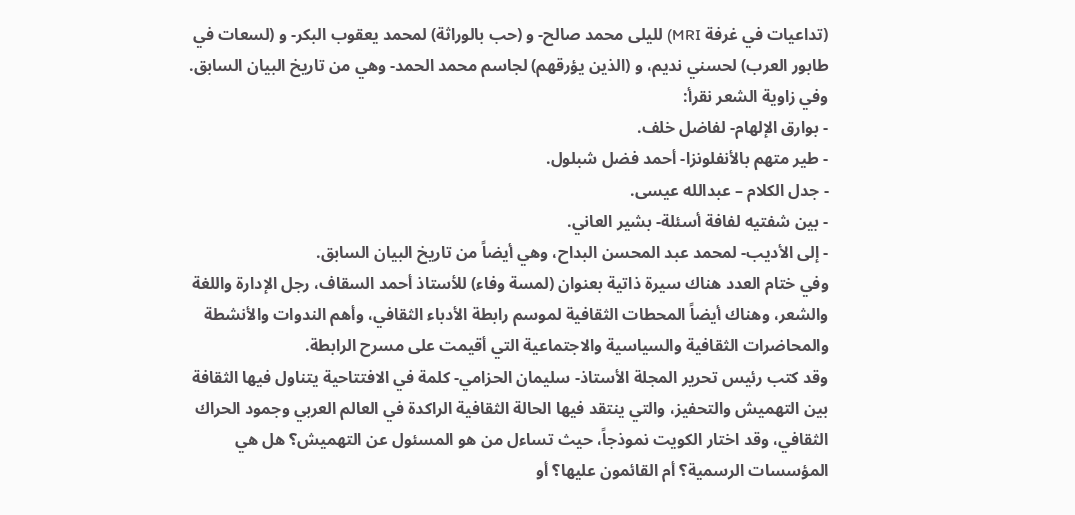(تداعيات في غرفة MRI) لليلى محمد صالح- و (حب بالوراثة) لمحمد يعقوب البكر- و (لسعات في طابور العرب) لحسني نديم، و (الذين يؤرقهم) لجاسم محمد الحمد- وهي من تاريخ البيان السابق.
وفي زاوية الشعر نقرأ:
- بوارق الإلهام- لفاضل خلف.
- طير متهم بالأنفلونزا- أحمد فضل شبلول.
- جدل الكلام – عبدالله عيسى.
- بين شفتيه لفافة أسئلة- بشير العاني.
- إلى الأديب- لمحمد عبد المحسن البداح، وهي أيضاً من تاريخ البيان السابق.
وفي ختام العدد هناك سيرة ذاتية بعنوان (لمسة وفاء) للأستاذ أحمد السقاف، رجل الإدارة واللغة والشعر، وهناك أيضاً المحطات الثقافية لموسم رابطة الأدباء الثقافي، وأهم الندوات والأنشطة والمحاضرات الثقافية والسياسية والاجتماعية التي أقيمت على مسرح الرابطة.
وقد كتب رئيس تحرير المجلة الأستاذ- سليمان الحزامي- كلمة في الافتتاحية يتناول فيها الثقافة بين التهميش والتحفيز، والتي ينتقد فيها الحالة الثقافية الراكدة في العالم العربي وجمود الحراك الثقافي، وقد اختار الكويت نموذجاً، حيث تساءل من هو المسئول عن التهميش؟ هل هي المؤسسات الرسمية؟ أم القائمون عليها؟ أو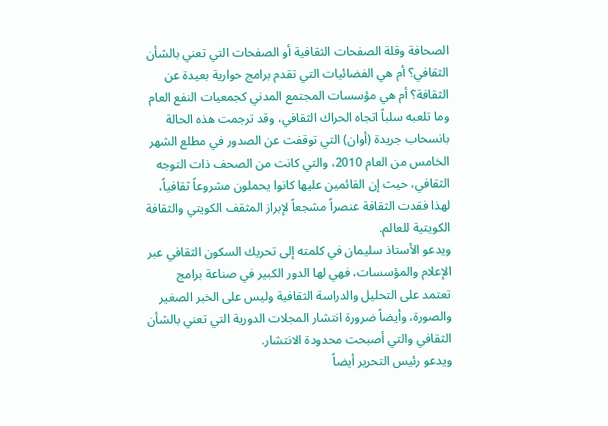الصحافة وقلة الصفحات الثقافية أو الصفحات التي تعني بالشأن الثقافي؟ أم هي الفضائيات التي تقدم برامج حوارية بعيدة عن الثقافة؟ أم هي مؤسسات المجتمع المدني كجمعيات النفع العام وما تلعبه سلباً اتجاه الحراك الثقافي، وقد ترجمت هذه الحالة بانسحاب جريدة (أوان) التي توقفت عن الصدور في مطلع الشهر الخامس من العام 2010، والتي كانت من الصحف ذات التوجه الثقافي، حيث إن القائمين عليها كانوا يحملون مشروعاً ثقافياً، لهذا فقدت الثقافة عنصراً مشجعاً لإبراز المثقف الكويتي والثقافة الكويتية للعالم.
ويدعو الأستاذ سليمان في كلمته إلى تحريك السكون الثقافي عبر الإعلام والمؤسسات، فهي لها الدور الكبير في صناعة برامج تعتمد على التحليل والدراسة الثقافية وليس على الخبر الصغير والصورة، وأيضاً ضرورة انتشار المجلات الدورية التي تعني بالشأن الثقافي والتي أصبحت محدودة الانتشار.
ويدعو رئيس التحرير أيضاً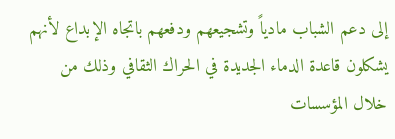إلى دعم الشباب مادياً وتشجيعهم ودفعهم باتجاه الإبداع لأنهم يشكلون قاعدة الدماء الجديدة في الحراك الثقافي وذلك من خلال المؤسسات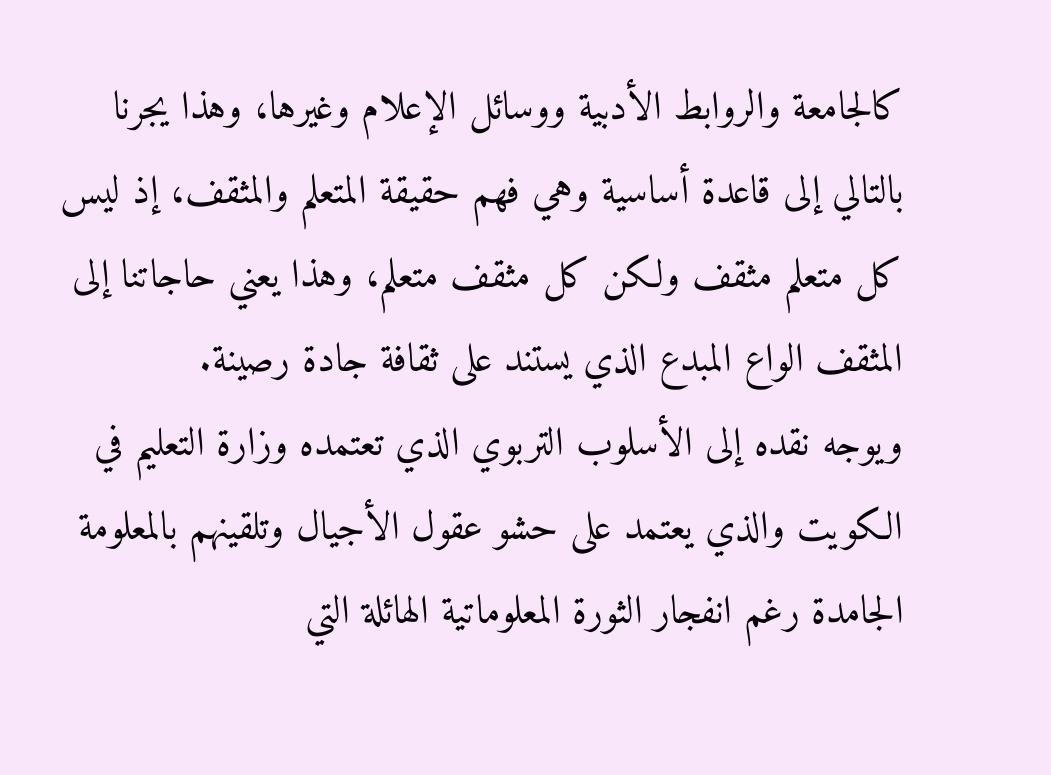كالجامعة والروابط الأدبية ووسائل الإعلام وغيرها، وهذا يجرنا بالتالي إلى قاعدة أساسية وهي فهم حقيقة المتعلم والمثقف، إذ ليس كل متعلم مثقف ولكن كل مثقف متعلم، وهذا يعني حاجاتنا إلى المثقف الواع المبدع الذي يستند على ثقافة جادة رصينة.
ويوجه نقده إلى الأسلوب التربوي الذي تعتمده وزارة التعليم في الكويت والذي يعتمد على حشو عقول الأجيال وتلقينهم بالمعلومة الجامدة رغم انفجار الثورة المعلوماتية الهائلة التي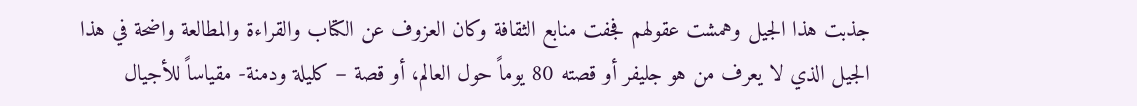جذبت هذا الجيل وهمشت عقولهم فجفت منابع الثقافة وكان العزوف عن الكتاب والقراءة والمطالعة واضحة في هذا الجيل الذي لا يعرف من هو جليفر أو قصته 80 يوماً حول العالم، أو قصة – كليلة ودمنة- مقياساً للأجيال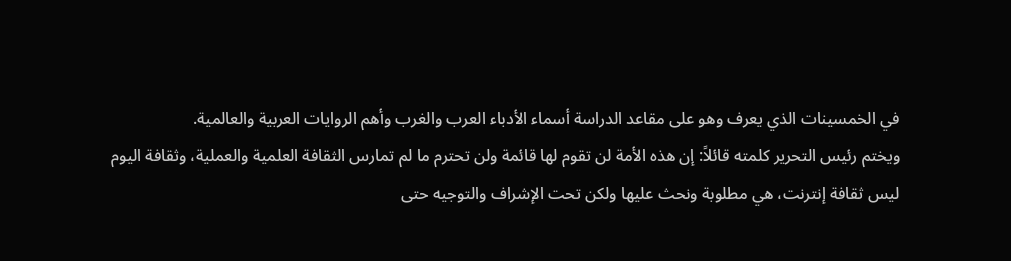في الخمسينات الذي يعرف وهو على مقاعد الدراسة أسماء الأدباء العرب والغرب وأهم الروايات العربية والعالمية.
ويختم رئيس التحرير كلمته قائلاً: إن هذه الأمة لن تقوم لها قائمة ولن تحترم ما لم تمارس الثقافة العلمية والعملية، وثقافة اليوم ليس ثقافة إنترنت، هي مطلوبة ونحث عليها ولكن تحت الإشراف والتوجيه حتى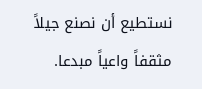نستطيع أن نصنع جيلاً مثقفاً واعياً مبدعا.